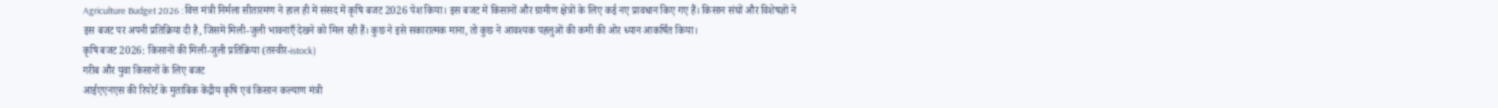Agriculture Budget 2026 : वित्त मंत्री निर्मला सीतारमण ने हाल ही में संसद में कृषि बजट 2026 पेश किया। इस बजट में किसानों और ग्रामीण क्षेत्रों के लिए कई नए प्रावधान किए गए हैं। किसान संघों और विशेषज्ञों ने इस बजट पर अपनी प्रतिक्रिया दी है, जिसमें मिली-जुली भावनाएँ देखने को मिल रही हैं। कुछ ने इसे सकारात्मक माना, तो कुछ ने आवश्यक पहलुओं की कमी की ओर ध्यान आकर्षित किया।
कृषि बजट 2026: किसानों की मिली-जुली प्रतिक्रिया (तस्वीर-istock)
गरीब और युवा किसानों के लिए बजट
आईएएनएस की रिपोर्ट के मुताबिक केंद्रीय कृषि एवं किसान कल्याण मंत्री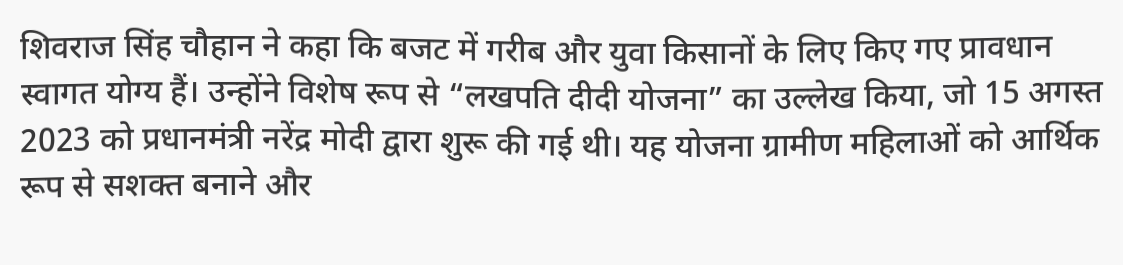शिवराज सिंह चौहान ने कहा कि बजट में गरीब और युवा किसानों के लिए किए गए प्रावधान स्वागत योग्य हैं। उन्होंने विशेष रूप से “लखपति दीदी योजना” का उल्लेख किया, जो 15 अगस्त 2023 को प्रधानमंत्री नरेंद्र मोदी द्वारा शुरू की गई थी। यह योजना ग्रामीण महिलाओं को आर्थिक रूप से सशक्त बनाने और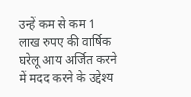उन्हें कम से कम 1 लाख रुपए की वार्षिक घरेलू आय अर्जित करने में मदद करने के उद्देश्य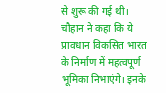से शुरू की गई थी।
चौहान ने कहा कि ये प्रावधान विकसित भारत के निर्माण में महत्वपूर्ण भूमिका निभाएंगे। इनके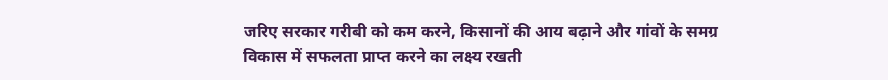जरिए सरकार गरीबी को कम करने, किसानों की आय बढ़ाने और गांवों के समग्र विकास में सफलता प्राप्त करने का लक्ष्य रखती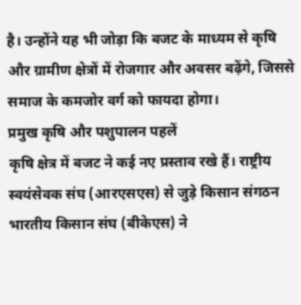है। उन्होंने यह भी जोड़ा कि बजट के माध्यम से कृषि और ग्रामीण क्षेत्रों में रोजगार और अवसर बढ़ेंगे, जिससे समाज के कमजोर वर्ग को फायदा होगा।
प्रमुख कृषि और पशुपालन पहलें
कृषि क्षेत्र में बजट ने कई नए प्रस्ताव रखे हैं। राष्ट्रीय स्वयंसेवक संघ (आरएसएस) से जुड़े किसान संगठन भारतीय किसान संघ (बीकेएस) ने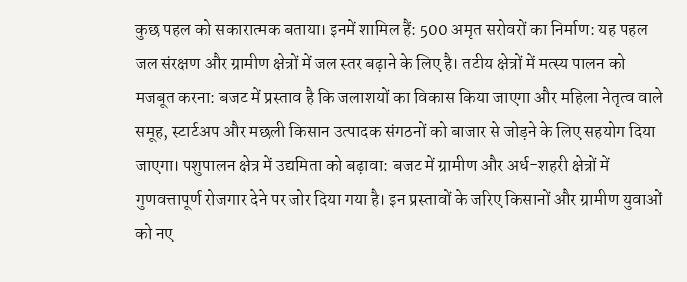कुछ पहल को सकारात्मक बताया। इनमें शामिल हैं: 500 अमृत सरोवरों का निर्माण: यह पहल जल संरक्षण और ग्रामीण क्षेत्रों में जल स्तर बढ़ाने के लिए है। तटीय क्षेत्रों में मत्स्य पालन को मजबूत करना: बजट में प्रस्ताव है कि जलाशयों का विकास किया जाएगा और महिला नेतृत्व वाले समूह, स्टार्टअप और मछली किसान उत्पादक संगठनों को बाजार से जोड़ने के लिए सहयोग दिया जाएगा। पशुपालन क्षेत्र में उद्यमिता को बढ़ावा: बजट में ग्रामीण और अर्ध-शहरी क्षेत्रों में गुणवत्तापूर्ण रोजगार देने पर जोर दिया गया है। इन प्रस्तावों के जरिए किसानों और ग्रामीण युवाओं को नए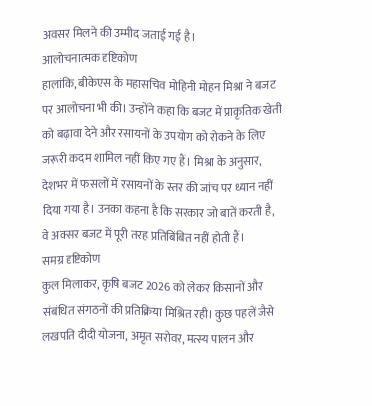अवसर मिलने की उम्मीद जताई गई है।
आलोचनात्मक दृष्टिकोण
हालांकि, बीकेएस के महासचिव मोहिनी मोहन मिश्रा ने बजट पर आलोचना भी की। उन्होंने कहा कि बजट में प्राकृतिक खेती को बढ़ावा देने और रसायनों के उपयोग को रोकने के लिए जरूरी कदम शामिल नहीं किए गए हैं। मिश्रा के अनुसार, देशभर में फसलों में रसायनों के स्तर की जांच पर ध्यान नहीं दिया गया है। उनका कहना है कि सरकार जो बातें करती है, वे अक्सर बजट में पूरी तरह प्रतिबिंबित नहीं होती हैं।
समग्र दृष्टिकोण
कुल मिलाकर, कृषि बजट 2026 को लेकर किसानों और संबंधित संगठनों की प्रतिक्रिया मिश्रित रही। कुछ पहलें जैसे लखपति दीदी योजना, अमृत सरोवर, मत्स्य पालन और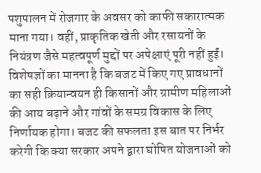पशुपालन में रोजगार के अवसर को काफी सकारात्मक माना गया। वहीं, प्राकृतिक खेती और रसायनों के नियंत्रण जैसे महत्वपूर्ण मुद्दों पर अपेक्षाएं पूरी नहीं हुईं। विशेषज्ञों का मानना है कि बजट में किए गए प्रावधानों का सही क्रियान्वयन ही किसानों और ग्रामीण महिलाओं की आय बढ़ाने और गांवों के समग्र विकास के लिए निर्णायक होगा। बजट की सफलता इस बात पर निर्भर करेगी कि क्या सरकार अपने द्वारा घोषित योजनाओं को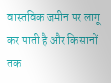वास्तविक जमीन पर लागू कर पाती है और किसानों तक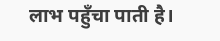लाभ पहुँचा पाती है।